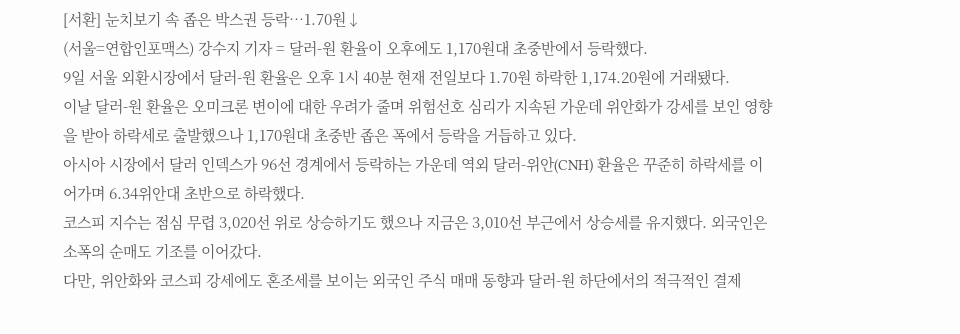[서환] 눈치보기 속 좁은 박스권 등락…1.70원↓
(서울=연합인포맥스) 강수지 기자 = 달러-원 환율이 오후에도 1,170원대 초중반에서 등락했다.
9일 서울 외환시장에서 달러-원 환율은 오후 1시 40분 현재 전일보다 1.70원 하락한 1,174.20원에 거래됐다.
이날 달러-원 환율은 오미크론 변이에 대한 우려가 줄며 위험선호 심리가 지속된 가운데 위안화가 강세를 보인 영향을 받아 하락세로 출발했으나 1,170원대 초중반 좁은 폭에서 등락을 거듭하고 있다.
아시아 시장에서 달러 인덱스가 96선 경계에서 등락하는 가운데 역외 달러-위안(CNH) 환율은 꾸준히 하락세를 이어가며 6.34위안대 초반으로 하락했다.
코스피 지수는 점심 무렵 3,020선 위로 상승하기도 했으나 지금은 3,010선 부근에서 상승세를 유지했다. 외국인은 소폭의 순매도 기조를 이어갔다.
다만, 위안화와 코스피 강세에도 혼조세를 보이는 외국인 주식 매매 동향과 달러-원 하단에서의 적극적인 결제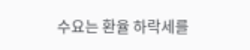수요는 환율 하락세를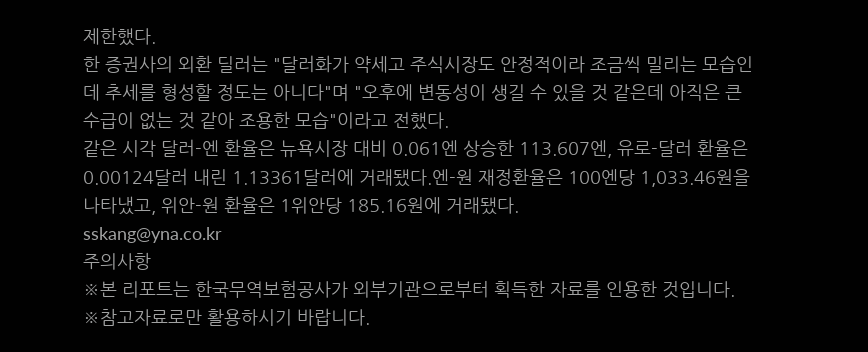제한했다.
한 증권사의 외환 딜러는 "달러화가 약세고 주식시장도 안정적이라 조금씩 밀리는 모습인데 추세를 형성할 정도는 아니다"며 "오후에 변동성이 생길 수 있을 것 같은데 아직은 큰 수급이 없는 것 같아 조용한 모습"이라고 전했다.
같은 시각 달러-엔 환율은 뉴욕시장 대비 0.061엔 상승한 113.607엔, 유로-달러 환율은 0.00124달러 내린 1.13361달러에 거래됐다.엔-원 재정환율은 100엔당 1,033.46원을 나타냈고, 위안-원 환율은 1위안당 185.16원에 거래됐다.
sskang@yna.co.kr
주의사항
※본 리포트는 한국무역보험공사가 외부기관으로부터 획득한 자료를 인용한 것입니다.
※참고자료로만 활용하시기 바랍니다.